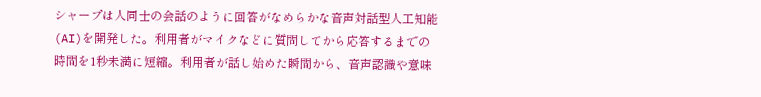シャープは人同士の会話のように回答がなめらかな音声対話型人工知能(AI)を開発した。利用者がマイクなどに質問してから応答するまでの時間を1秒未満に短縮。利用者が話し始めた瞬間から、音声認識や意味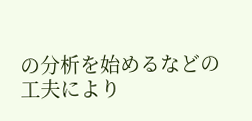の分析を始めるなどの工夫により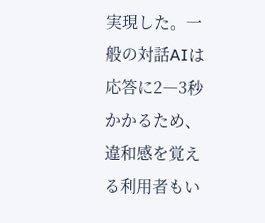実現した。一般の対話AIは応答に2―3秒かかるため、違和感を覚える利用者もい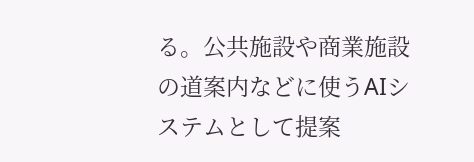る。公共施設や商業施設の道案内などに使うAIシステムとして提案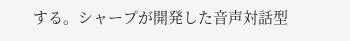する。シャープが開発した音声対話型